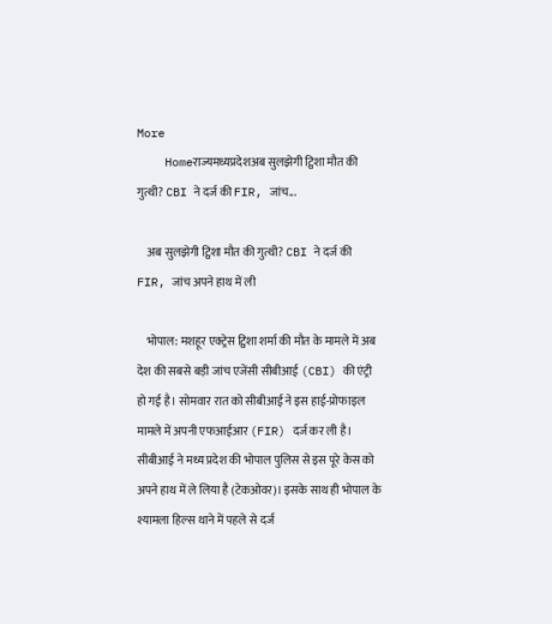More
    Homeराज्यमध्यप्रदेशअब सुलझेगी ट्विशा मौत की गुत्थी? CBI ने दर्ज की FIR, जांच...

    अब सुलझेगी ट्विशा मौत की गुत्थी? CBI ने दर्ज की FIR, जांच अपने हाथ में ली

    भोपाल: मशहूर एक्ट्रेस ट्विशा शर्मा की मौत के मामले में अब देश की सबसे बड़ी जांच एजेंसी सीबीआई (CBI) की एंट्री हो गई है। सोमवार रात को सीबीआई ने इस हाई-प्रोफाइल मामले में अपनी एफआईआर (FIR) दर्ज कर ली है। सीबीआई ने मध्य प्रदेश की भोपाल पुलिस से इस पूरे केस को अपने हाथ में ले लिया है (टेकओवर)। इसके साथ ही भोपाल के श्यामला हिल्स थाने में पहले से दर्ज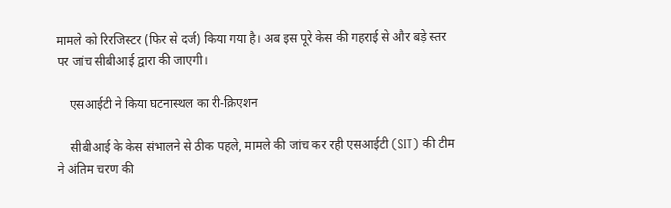मामले को रिरजिस्टर (फिर से दर्ज) किया गया है। अब इस पूरे केस की गहराई से और बड़े स्तर पर जांच सीबीआई द्वारा की जाएगी।

    एसआईटी ने किया घटनास्थल का री-क्रिएशन

    सीबीआई के केस संभालने से ठीक पहले, मामले की जांच कर रही एसआईटी (SIT) की टीम ने अंतिम चरण की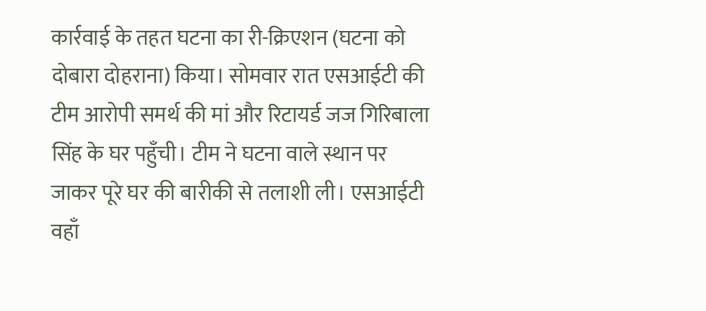कार्रवाई के तहत घटना का री-क्रिएशन (घटना को दोबारा दोहराना) किया। सोमवार रात एसआईटी की टीम आरोपी समर्थ की मां और रिटायर्ड जज गिरिबाला सिंह के घर पहुँची। टीम ने घटना वाले स्थान पर जाकर पूरे घर की बारीकी से तलाशी ली। एसआईटी वहाँ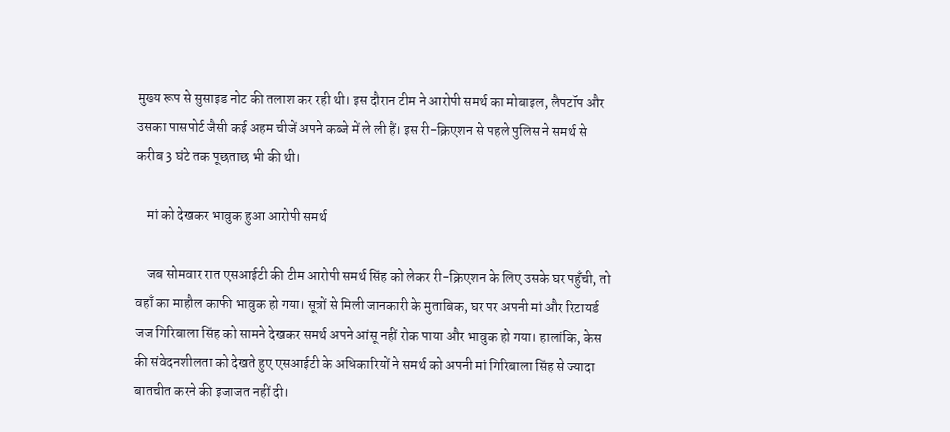मुख्य रूप से सुसाइड नोट की तलाश कर रही थी। इस दौरान टीम ने आरोपी समर्थ का मोबाइल, लैपटॉप और उसका पासपोर्ट जैसी कई अहम चीजें अपने कब्जे में ले ली हैं। इस री-क्रिएशन से पहले पुलिस ने समर्थ से करीब 3 घंटे तक पूछताछ भी की थी।

    मां को देखकर भावुक हुआ आरोपी समर्थ

    जब सोमवार रात एसआईटी की टीम आरोपी समर्थ सिंह को लेकर री-क्रिएशन के लिए उसके घर पहुँची, तो वहाँ का माहौल काफी भावुक हो गया। सूत्रों से मिली जानकारी के मुताबिक, घर पर अपनी मां और रिटायर्ड जज गिरिबाला सिंह को सामने देखकर समर्थ अपने आंसू नहीं रोक पाया और भावुक हो गया। हालांकि, केस की संवेदनशीलता को देखते हुए एसआईटी के अधिकारियों ने समर्थ को अपनी मां गिरिबाला सिंह से ज्यादा बातचीत करने की इजाजत नहीं दी।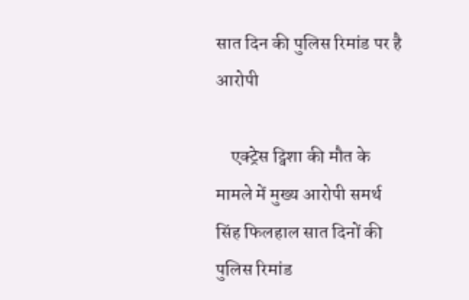सात दिन की पुलिस रिमांड पर है आरोपी

    एक्ट्रेस ट्विशा की मौत के मामले में मुख्य आरोपी समर्थ सिंह फिलहाल सात दिनों की पुलिस रिमांड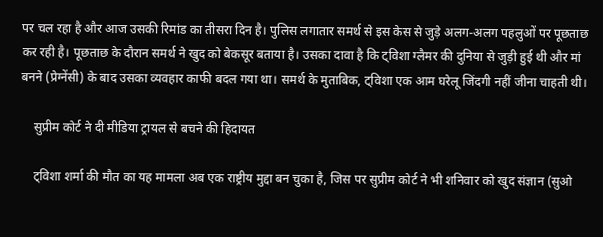पर चल रहा है और आज उसकी रिमांड का तीसरा दिन है। पुलिस लगातार समर्थ से इस केस से जुड़े अलग-अलग पहलुओं पर पूछताछ कर रही है। पूछताछ के दौरान समर्थ ने खुद को बेकसूर बताया है। उसका दावा है कि ट्विशा ग्लैमर की दुनिया से जुड़ी हुई थी और मां बनने (प्रेग्नेंसी) के बाद उसका व्यवहार काफी बदल गया था। समर्थ के मुताबिक, ट्विशा एक आम घरेलू जिंदगी नहीं जीना चाहती थी।

    सुप्रीम कोर्ट ने दी मीडिया ट्रायल से बचने की हिदायत

    ट्विशा शर्मा की मौत का यह मामला अब एक राष्ट्रीय मुद्दा बन चुका है, जिस पर सुप्रीम कोर्ट ने भी शनिवार को खुद संज्ञान (सुओ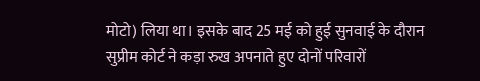मोटो) लिया था। इसके बाद 25 मई को हुई सुनवाई के दौरान सुप्रीम कोर्ट ने कड़ा रुख अपनाते हुए दोनों परिवारों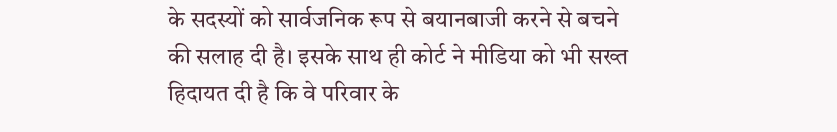के सदस्यों को सार्वजनिक रूप से बयानबाजी करने से बचने की सलाह दी है। इसके साथ ही कोर्ट ने मीडिया को भी सख्त हिदायत दी है कि वे परिवार के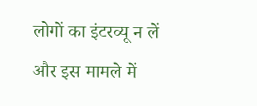लोगों का इंटरव्यू न लें और इस मामले में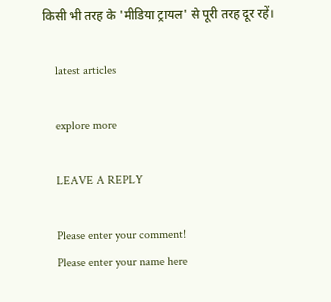किसी भी तरह के 'मीडिया ट्रायल' से पूरी तरह दूर रहें।

    latest articles

    explore more

    LEAVE A REPLY

    Please enter your comment!
    Please enter your name here